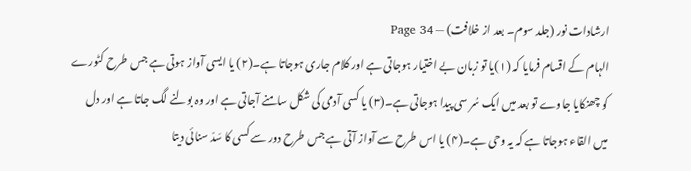ارشادات نور (جلد سوم۔ بعد از خلافت) — Page 34
الہام کے اقسام فرمایا کہ (۱)یا تو زبان بے اختیار ہوجاتی ہے اور کلام جاری ہوجاتا ہے۔(۲) یا ایسی آواز ہوتی ہے جس طرح کٹورے کو چھنکایا جاوے تو بعد میں ایک سُر سی پیدا ہوجاتی ہے۔(۳) یا کسی آدمی کی شکل سامنے آجاتی ہے اور وہ بولنے لگ جاتا ہے اور دل میں القاء ہوجاتا ہے کہ یہ وحی ہے۔(۴) یا اس طرح سے آواز آتی ہے جس طرح دور سے کسی کا سَدّ سنائی دیتا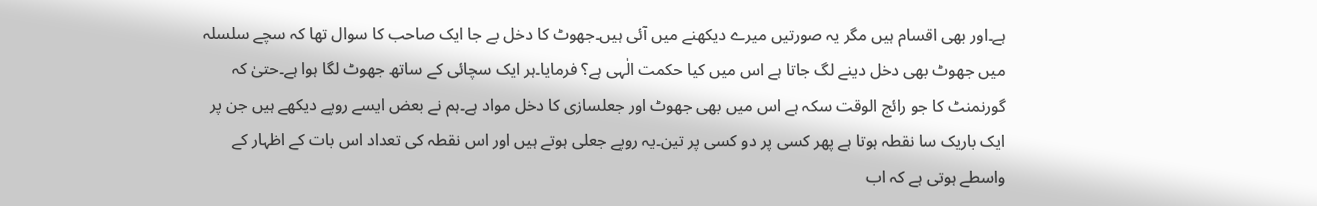ہے۔اور بھی اقسام ہیں مگر یہ صورتیں میرے دیکھنے میں آئی ہیں۔جھوٹ کا دخل بے جا ایک صاحب کا سوال تھا کہ سچے سلسلہ میں جھوٹ بھی دخل دینے لگ جاتا ہے اس میں کیا حکمت الٰہی ہے؟ فرمایا۔ہر ایک سچائی کے ساتھ جھوٹ لگا ہوا ہے۔حتیٰ کہ گورنمنٹ کا جو رائج الوقت سکہ ہے اس میں بھی جھوٹ اور جعلسازی کا دخل مواد ہے۔ہم نے بعض ایسے روپے دیکھے ہیں جن پر ایک باریک سا نقطہ ہوتا ہے پھر کسی پر دو کسی پر تین۔یہ روپے جعلی ہوتے ہیں اور اس نقطہ کی تعداد اس بات کے اظہار کے واسطے ہوتی ہے کہ اب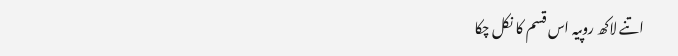اتنے لاکھ روپیہ اس قسم کا نکل چکا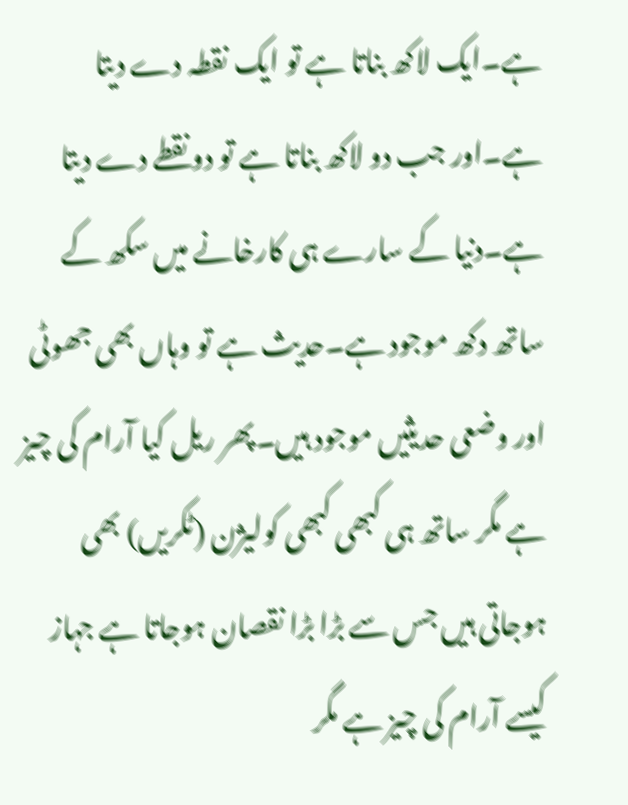ہے۔ایک لاکھ بناتا ہے تو ایک نقطہ دے دیتا ہے۔اور جب دو لاکھ بناتا ہے تو دو نقطے دے دیتا ہے۔دنیا کے سارے ہی کارخانے میں سکھ کے ساتھ دکھ موجود ہے۔حدیث ہے تو وہاں بھی جھوٹی اور وضعی حدیثیں موجود ہیں۔پھر ریل کیا آرام کی چیز ہے مگر ساتھ ہی کبھی کبھی کولیژن (ٹکریں) بھی ہوجاتی ہیں جس سے بڑا بڑا نقصان ہوجاتا ہے جہاز کیسے آرام کی چیز ہے مگر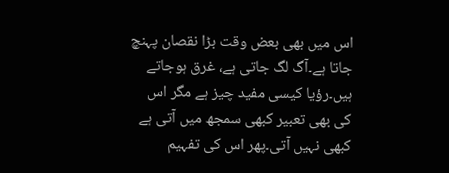اس میں بھی بعض وقت بڑا نقصان پہنچ جاتا ہے۔آگ لگ جاتی ہے، غرق ہوجاتے ہیں۔رؤیا کیسی مفید چیز ہے مگر اس کی بھی تعبیر کبھی سمجھ میں آتی ہے کبھی نہیں آتی۔پھر اس کی تفہیم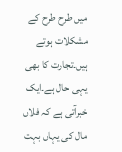میں طرح طرح کے مشکلات ہوتے ہیں۔تجارت کا بھی یہی حال ہے۔ایک خبرآتی ہے کہ فلاں مال کی یہاں بہت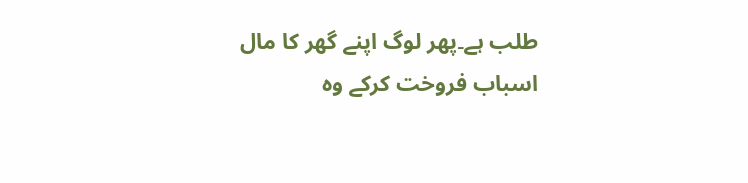طلب ہے۔پھر لوگ اپنے گھر کا مال اسباب فروخت کرکے وہ